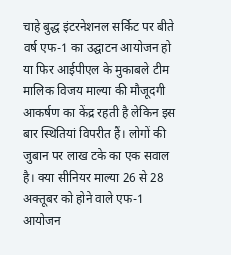चाहे बुद्ध इंटरनेशनल सर्किट पर बीते वर्ष एफ-1 का उद्घाटन आयोजन हो या फिर आईपीएल के मुकाबले टीम मालिक विजय माल्या की मौजूदगी आकर्षण का केंद्र रहती है लेकिन इस बार स्थितियां विपरीत हैं। लोगों की जुबान पर लाख टके का एक सवाल है। क्या सीनियर माल्या 26 से 28 अक्तूबर को होने वाले एफ-1 आयोजन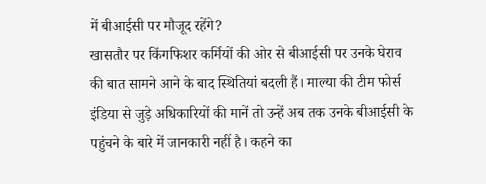में बीआईसी पर मौजूद रहेंगे?
खासतौर पर किंगफिशर कर्मियों की ओर से बीआईसी पर उनके घेराव की बात सामने आने के बाद स्थितियां बदली हैं। माल्या की टीम फोर्स इंडिया से जुड़े अधिकारियों की मानें तो उन्हें अब तक उनके बीआईसी के पहुंचने के बारे में जानकारी नहीं है। कहने का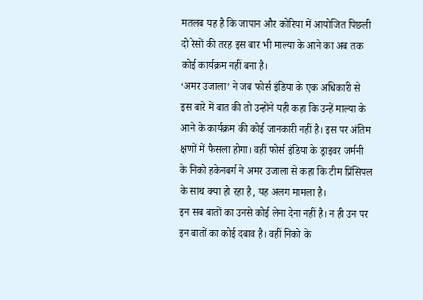मतलब यह है कि जापान और कोरिया में आयोजित पिछली दो रेसों की तरह इस बार भी माल्या के आने का अब तक कोई कार्यक्रम नहीं बना है।
‘अमर उजाला’ ने जब फोर्स इंडिया के एक अधिकारी से इस बारे में बात की तो उन्होंने यही कहा कि उन्हें माल्या के आने के कार्यक्रम की कोई जानकारी नहीं है। इस पर अंतिम क्षणों में फैसला होगा। वहीं फोर्स इंडिया के ड्राइवर जर्मनी के निको हकेनबर्ग ने अमर उजाला से कहा कि टीम प्रिंसिपल के साथ क्या हो रहा है, यह अलग मामला है।
इन सब बातों का उनसे कोई लेना देना नहीं है। न ही उन पर इन बातों का कोई दबाव है। वहीं निको के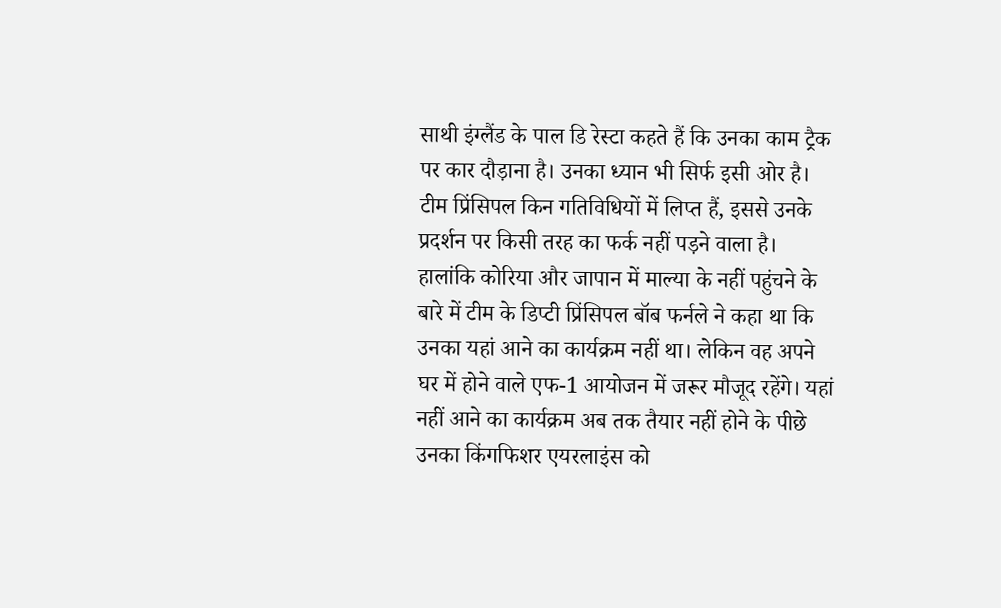साथी इंग्लैंड के पाल डि रेस्टा कहते हैं कि उनका काम ट्रैक पर कार दौड़ाना है। उनका ध्यान भी सिर्फ इसी ओर है। टीम प्रिंसिपल किन गतिविधियों में लिप्त हैं, इससे उनके प्रदर्शन पर किसी तरह का फर्क नहीं पड़ने वाला है।
हालांकि कोरिया और जापान में माल्या के नहीं पहुंचने के बारे में टीम के डिप्टी प्रिंसिपल बॉब फर्नले ने कहा था कि उनका यहां आने का कार्यक्रम नहीं था। लेकिन वह अपने घर में होने वाले एफ-1 आयोजन में जरूर मौजूद रहेंगे। यहां नहीं आने का कार्यक्रम अब तक तैयार नहीं होने के पीछे उनका किंगफिशर एयरलाइंस को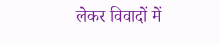लेकर विवादों में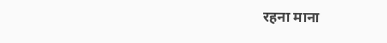रहना माना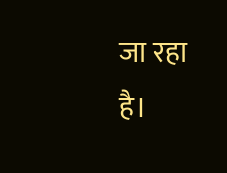जा रहा है।